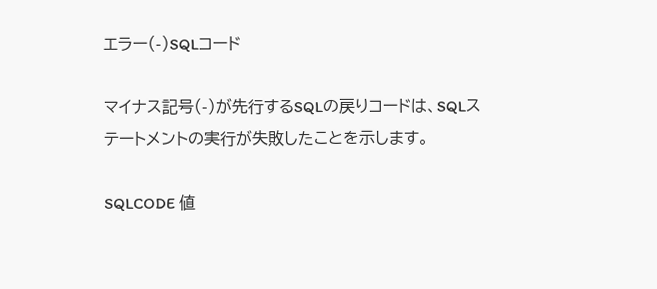エラー(-)SQLコード

マイナス記号(-)が先行するSQLの戻りコードは、SQLステートメントの実行が失敗したことを示します。

SQLCODE 値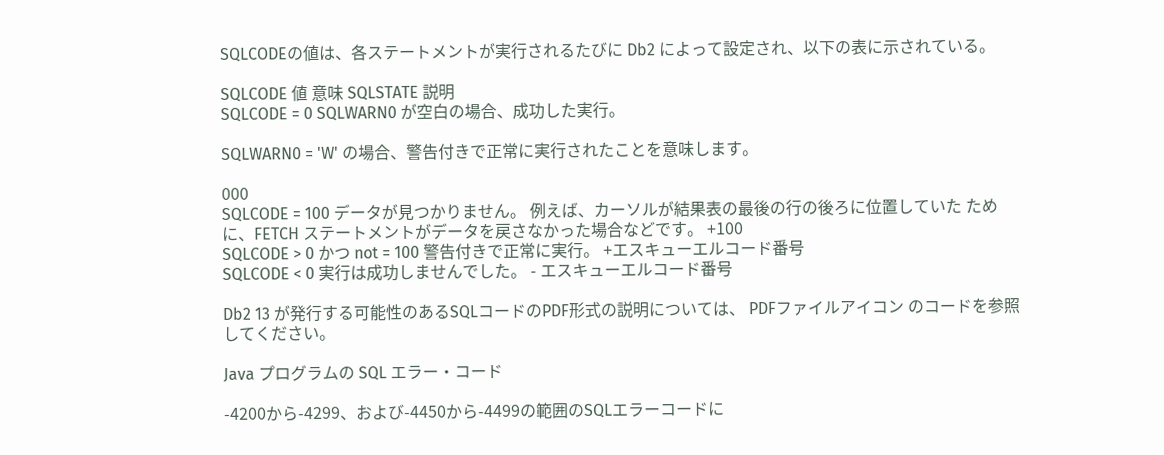SQLCODEの値は、各ステートメントが実行されるたびに Db2 によって設定され、以下の表に示されている。

SQLCODE 値 意味 SQLSTATE 説明
SQLCODE = 0 SQLWARN0 が空白の場合、成功した実行。

SQLWARN0 = 'W' の場合、警告付きで正常に実行されたことを意味します。

000
SQLCODE = 100 データが見つかりません。 例えば、カーソルが結果表の最後の行の後ろに位置していた ために、FETCH ステートメントがデータを戻さなかった場合などです。 +100
SQLCODE > 0 かつ not = 100 警告付きで正常に実行。 +エスキューエルコード番号
SQLCODE < 0 実行は成功しませんでした。 - エスキューエルコード番号

Db2 13 が発行する可能性のあるSQLコードのPDF形式の説明については、 PDFファイルアイコン のコードを参照してください。

Java プログラムの SQL エラー・コード

-4200から-4299、および-4450から-4499の範囲のSQLエラーコードに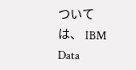ついては、 IBM Data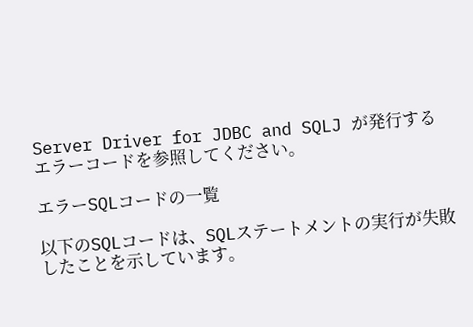Server Driver for JDBC and SQLJ が発行するエラーコードを参照してください。

エラーSQLコードの一覧

以下のSQLコードは、SQLステートメントの実行が失敗したことを示しています。